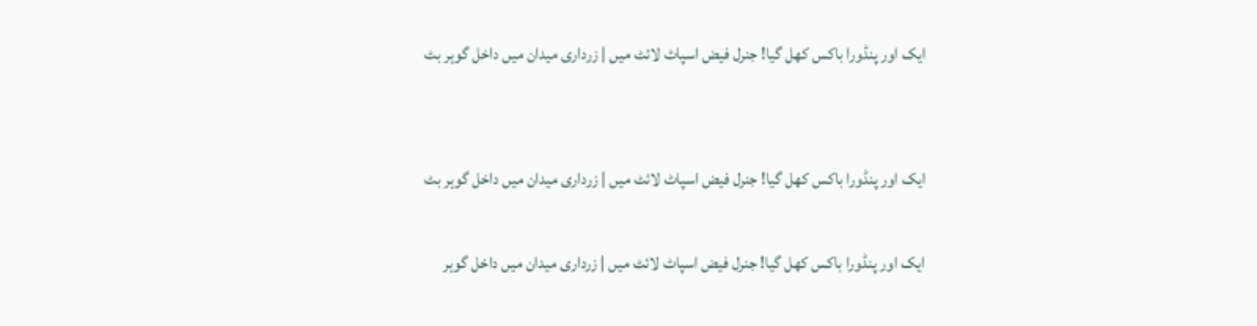ایک اور پنڈورا باکس کھل گیا! جنرل فیض اسپاٹ لائٹ میں | زرداری میدان میں داخل گوہر بٹ


ایک اور پنڈورا باکس کھل گیا! جنرل فیض اسپاٹ لائٹ میں | زرداری میدان میں داخل گوہر بٹ

ایک اور پنڈورا باکس کھل گیا! جنرل فیض اسپاٹ لائٹ میں | زرداری میدان میں داخل گوہر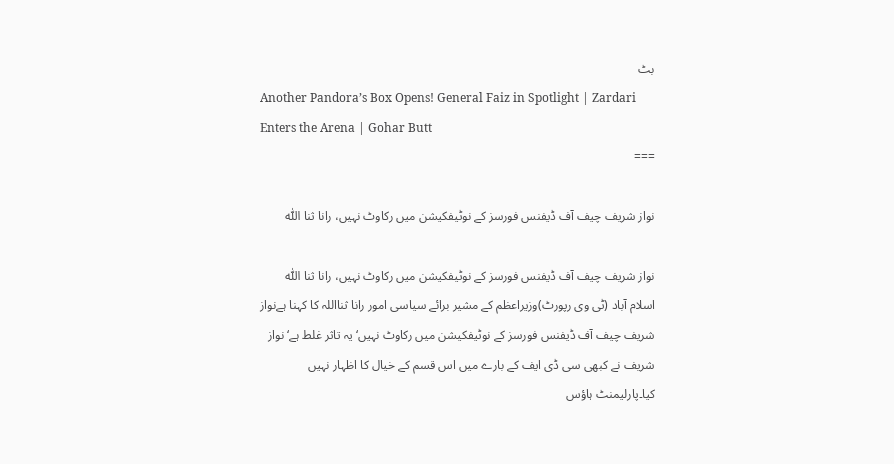بٹ
Another Pandora’s Box Opens! General Faiz in Spotlight | Zardari Enters the Arena | Gohar Butt
===

نواز شریف چیف آف ڈیفنس فورسز کے نوٹیفکیشن میں رکاوٹ نہیں، رانا ثنا اللّٰہ

نواز شریف چیف آف ڈیفنس فورسز کے نوٹیفکیشن میں رکاوٹ نہیں، رانا ثنا اللّٰہ
اسلام آباد (ٹی وی رپورٹ)وزیراعظم کے مشیر برائے سیاسی امور رانا ثنااللہ کا کہنا ہےنواز شریف چیف آف ڈیفنس فورسز کے نوٹیفکیشن میں رکاوٹ نہیں‘یہ تاثر غلط ہے‘ نواز شریف نے کبھی سی ڈی ایف کے بارے میں اس قسم کے خیال کا اظہار نہیں کیا۔پارلیمنٹ ہاؤس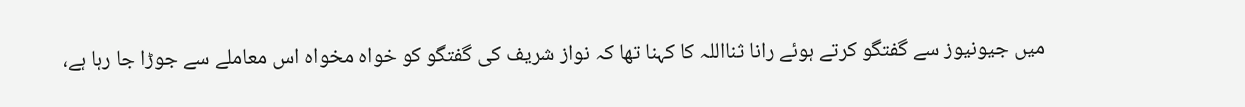میں جیونیوز سے گفتگو کرتے ہوئے رانا ثنااللہ کا کہنا تھا کہ نواز شریف کی گفتگو کو خواہ مخواہ اس معاملے سے جوڑا جا رہا ہے،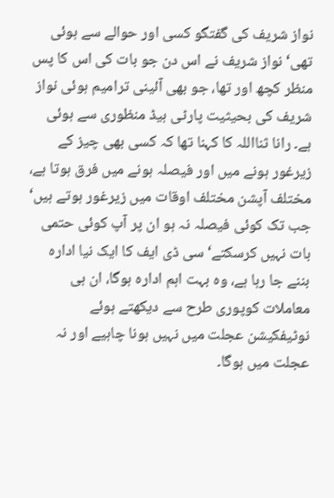نواز شریف کی گفتگو کسی اور حوالے سے ہوئی تھی‘ نواز شریف نے اس دن جو بات کی اس کا پس منظر کچھ اور تھا، جو بھی آئینی ترامیم ہوئی نواز شریف کی بحیثیت پارٹی ہیڈ منظوری سے ہوئی ہے۔ رانا ثنااللہ کا کہنا تھا کہ کسی بھی چیز کے زیرغور ہونے میں اور فیصلہ ہونے میں فرق ہوتا ہے، مختلف آپشن مختلف اوقات میں زیرغور ہوتے ہیں‘ جب تک کوئی فیصلہ نہ ہو ان پر آپ کوئی حتمی بات نہیں کرسکتے‘ سی ڈی ایف کا ایک نیا ادارہ بننے جا رہا ہے، وہ بہت اہم ادارہ ہوگا، ان ہی معاملات کوپوری طرح سے دیکھتے ہوئے نوٹیفکیشن عجلت میں نہیں ہونا چاہیے اور نہ عجلت میں ہوگا۔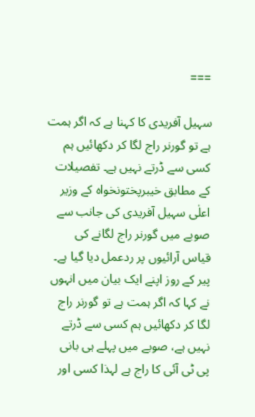===

سہیل آفریدی کا کہنا ہے کہ اگر ہمت ہے تو گورنر راج لگا کر دکھائیں ہم کسی سے ڈرتے نہیں ہے۔ تفصیلات کے مطابق خیبرپختونخواہ کے وزیر اعلٰی سہیل آفریدی کی جانب سے صوبے میں گورنر راج لگانے کی قیاس آرائیوں پر ردعمل دیا گیا ہے۔ پیر کے روز اپنے ایک بیان میں انہوں نے کہا کہ اگر ہمت ہے تو گورنر راج لگا کر دکھائیں ہم کسی سے ڈرتے نہیں ہے، صوبے میں پہلے ہی بانی پی ٹی آئی کا راج ہے لہذا کسی اور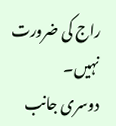راج کی ضرورت نہیں۔
دوسری جانب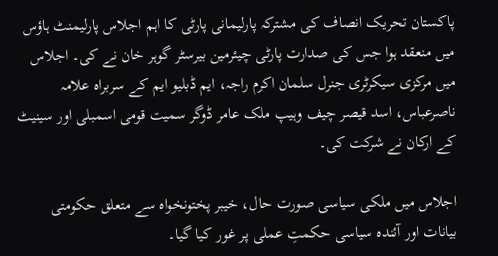پاکستان تحریک انصاف کی مشترکہ پارلیمانی پارٹی کا اہم اجلاس پارلیمنٹ ہاؤس میں منعقد ہوا جس کی صدارت پارٹی چیئرمین بیرسٹر گوہر خان نے کی۔ اجلاس میں مرکزی سیکرٹری جنرل سلمان اکرم راجہ، ایم ڈبلیو ایم کے سربراہ علامہ ناصرعباس، اسد قیصر چیف وہیپ ملک عامر ڈوگر سمیت قومی اسمبلی اور سینیٹ کے ارکان نے شرکت کی۔

اجلاس میں ملکی سیاسی صورت حال، خیبر پختونخواہ سے متعلق حکومتی بیانات اور آئندہ سیاسی حکمتِ عملی پر غور کیا گیا۔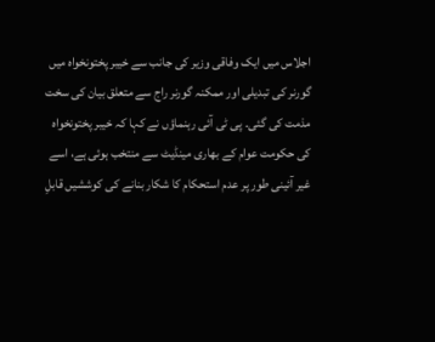اجلاس میں ایک وفاقی وزیر کی جانب سے خیبر پختونخواہ میں گورنر کی تبدیلی اور ممکنہ گورنر راج سے متعلق بیان کی سخت مذمت کی گئی۔ پی ٹی آئی رہنماؤں نے کہا کہ خیبر پختونخواہ کی حکومت عوام کے بھاری مینڈیٹ سے منتخب ہوئی ہے، اسے غیر آئینی طور پر عدم استحکام کا شکار بنانے کی کوششیں قابلِ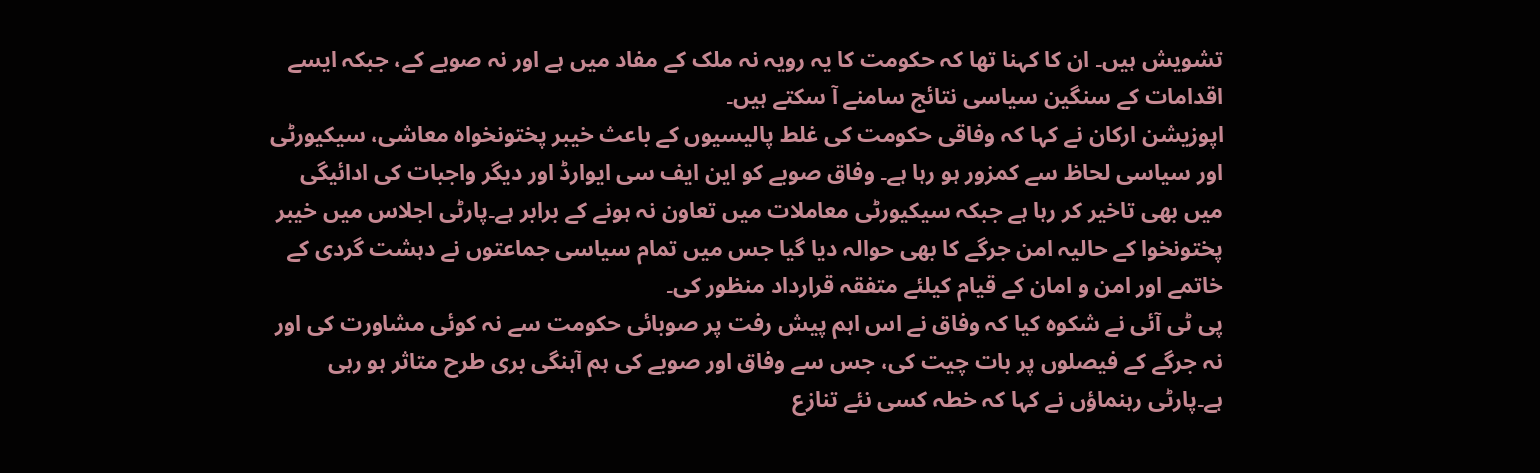تشویش ہیں۔ ان کا کہنا تھا کہ حکومت کا یہ رویہ نہ ملک کے مفاد میں ہے اور نہ صوبے کے، جبکہ ایسے اقدامات کے سنگین سیاسی نتائج سامنے آ سکتے ہیں۔
اپوزیشن ارکان نے کہا کہ وفاقی حکومت کی غلط پالیسیوں کے باعث خیبر پختونخواہ معاشی، سیکیورٹی اور سیاسی لحاظ سے کمزور ہو رہا ہے۔ وفاق صوبے کو این ایف سی ایوارڈ اور دیگر واجبات کی ادائیگی میں بھی تاخیر کر رہا ہے جبکہ سیکیورٹی معاملات میں تعاون نہ ہونے کے برابر ہے۔پارٹی اجلاس میں خیبر پختونخوا کے حالیہ امن جرگے کا بھی حوالہ دیا گیا جس میں تمام سیاسی جماعتوں نے دہشت گردی کے خاتمے اور امن و امان کے قیام کیلئے متفقہ قرارداد منظور کی۔
پی ٹی آئی نے شکوہ کیا کہ وفاق نے اس اہم پیش رفت پر صوبائی حکومت سے نہ کوئی مشاورت کی اور نہ جرگے کے فیصلوں پر بات چیت کی، جس سے وفاق اور صوبے کی ہم آہنگی بری طرح متاثر ہو رہی ہے۔پارٹی رہنماؤں نے کہا کہ خطہ کسی نئے تنازع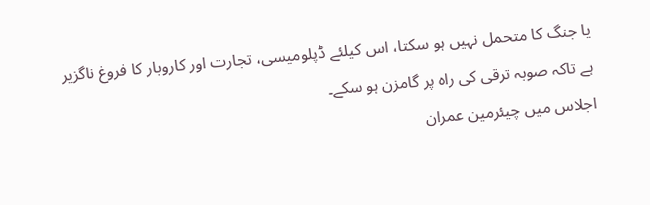یا جنگ کا متحمل نہیں ہو سکتا، اس کیلئے ڈپلومیسی، تجارت اور کاروبار کا فروغ ناگزیر ہے تاکہ صوبہ ترقی کی راہ پر گامزن ہو سکے۔
اجلاس میں چیئرمین عمران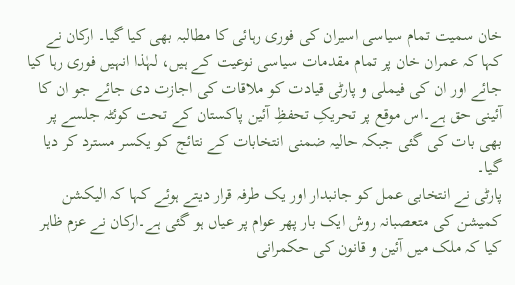خان سمیت تمام سیاسی اسیران کی فوری رہائی کا مطالبہ بھی کیا گیا۔ ارکان نے کہا کہ عمران خان پر تمام مقدمات سیاسی نوعیت کے ہیں، لہٰذا انہیں فوری رہا کیا جائے اور ان کی فیملی و پارٹی قیادت کو ملاقات کی اجازت دی جائے جو ان کا آئینی حق ہے۔اس موقع پر تحریکِ تحفظِ آئین پاکستان کے تحت کوئٹہ جلسے پر بھی بات کی گئی جبکہ حالیہ ضمنی انتخابات کے نتائج کو یکسر مسترد کر دیا گیا۔
پارٹی نے انتخابی عمل کو جانبدار اور یک طرفہ قرار دیتے ہوئے کہا کہ الیکشن کمیشن کی متعصبانہ روش ایک بار پھر عوام پر عیاں ہو گئی ہے۔ارکان نے عزم ظاہر کیا کہ ملک میں آئین و قانون کی حکمرانی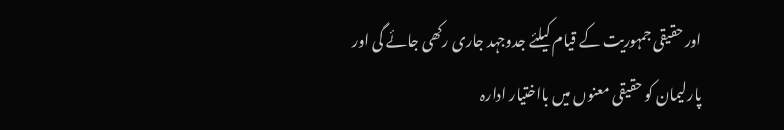اور حقیقی جمہوریت کے قیام کیلئے جدوجہد جاری رکھی جائے گی اور پارلیمان کو حقیقی معنوں میں بااختیار ادارہ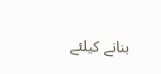بنانے کیلئے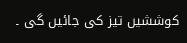کوششیں تیز کی جائیں گی ۔